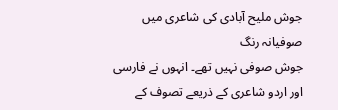جوش ملیح آبادی کی شاعری میں صوفیانہ رنگ
جوش صوفی نہیں تھے۔ انہوں نے فارسی اور اردو شاعری کے ذریعے تصوف کے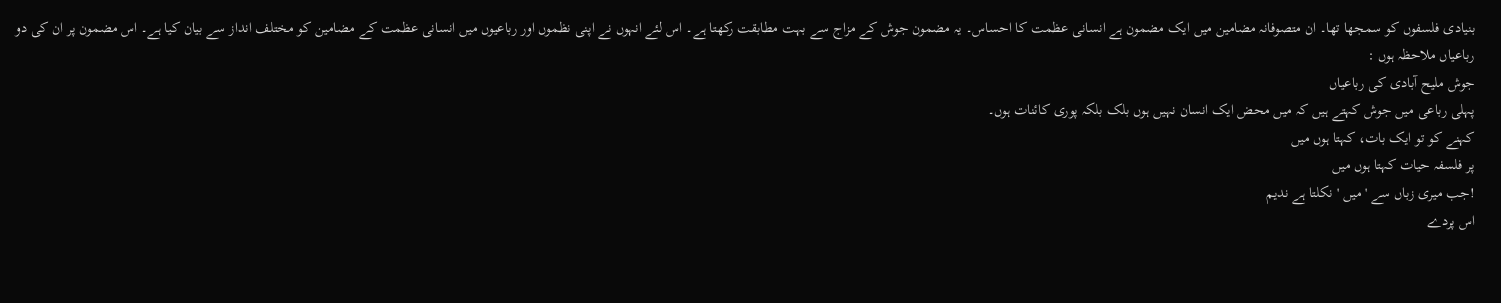بنیادی فلسفوں کو سمجھا تھا۔ ان متصوفانہ مضامین میں ایک مضمون ہے انسانی عظمت کا احساس۔ یہ مضمون جوش کے مزاج سے بہت مطابقت رکھتا ہے۔ اس لئے انہوں نے اپنی نظموں اور رباعیوں میں انسانی عظمت کے مضامین کو مختلف انداز سے بیان کیا ہے۔ اس مضمون پر ان کی دو رباعیاں ملاحظہ ہوں :
جوش ملیح آبادی کی رباعیاں
پہلی رباعی میں جوش کہتے ہیں کہ میں محض ایک انسان نہیں ہوں بلک بلکہ پوری کائنات ہوں۔
کہنے کو تو ایک بات، کہتا ہوں میں
پر فلسفہ حیات کہتا ہوں میں
!جب میری زباں سے ' میں ' نکلتا ہے ندیم
اس پردے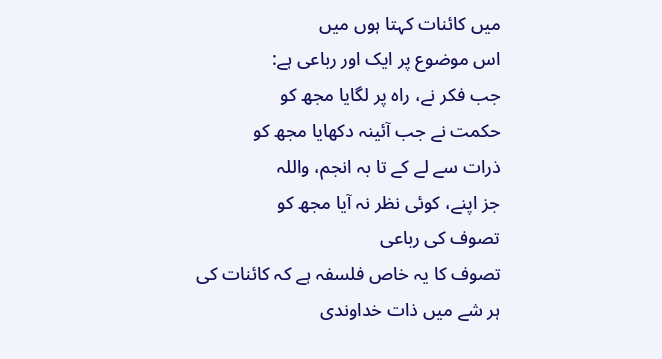میں کائنات کہتا ہوں میں
اس موضوع پر ایک اور رباعی ہے:
جب فکر نے، راہ پر لگایا مجھ کو
حکمت نے جب آئینہ دکھایا مجھ کو
ذرات سے لے کے تا بہ انجم، واللہ
جز اپنے، کوئی نظر نہ آیا مجھ کو
تصوف کی رباعی
تصوف کا یہ خاص فلسفہ ہے کہ کائنات کی ہر شے میں ذات خداوندی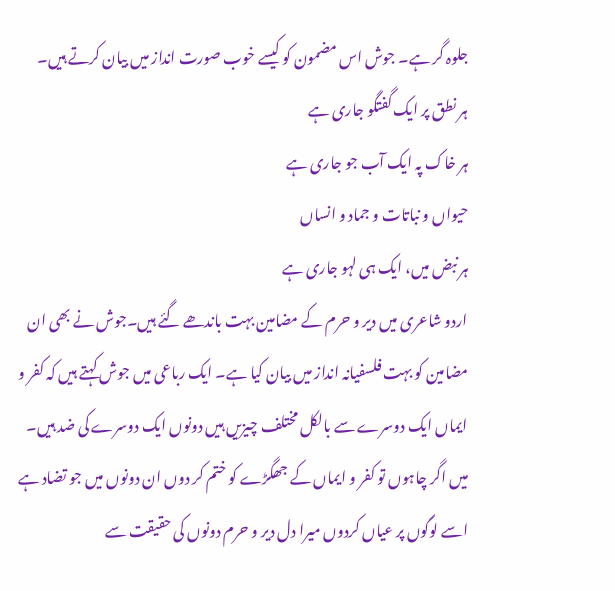جلوہ گر ہے۔ جوش اس مضمون کو کیسے خوب صورت انداز میں بیان کرتے ہیں۔
ہر نطق پر ایک گفتگو جاری ہے
ہر خاک پہ ایک آب جو جاری ہے
حیواں و نباتات و جماد و انساں
ہر نبض میں، ایک ہی لہو جاری ہے
اردو شاعری میں دیر و حرم کے مضامین بہت باندھے گئے ہیں۔جوش نے بھی ان مضامین کو بہت فلسفیانہ انداز میں بیان کیا ہے۔ ایک رباعی میں جوش کہتے ہیں کہ کفر و ایماں ایک دوسرے سے بالکل مختلف چیزیں ہیں دونوں ایک دوسرے کی ضد ہیں۔ میں اگر چاہوں تو کفر و ایماں کے جھگڑے کو ختم کر دوں ان دونوں میں جو تضاد ہے اسے لوگوں پر عیاں کردوں میرا دل دیر و حرم دونوں کی حقیقت سے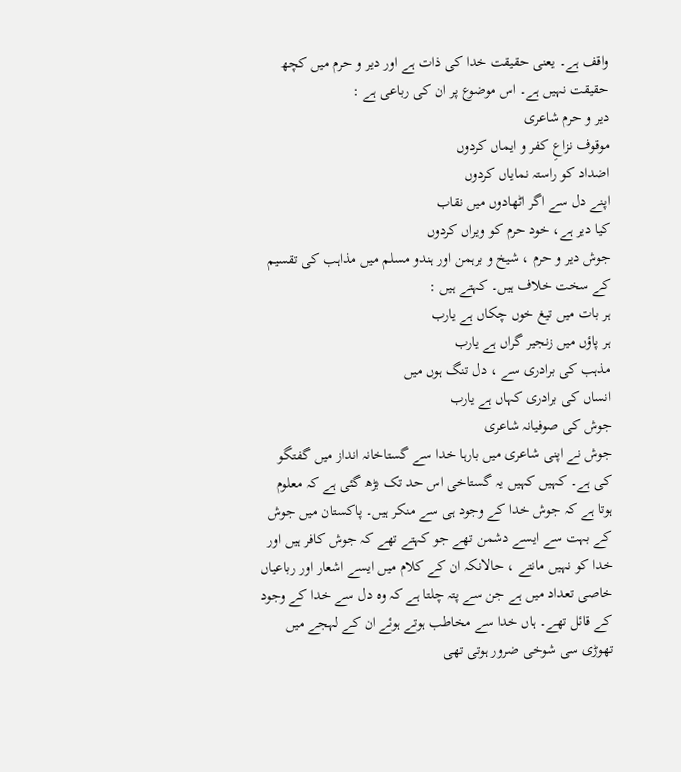واقف ہے۔ یعنی حقیقت خدا کی ذات ہے اور دیر و حرم میں کچھ حقیقت نہیں ہے۔ اس موضوع پر ان کی رباعی ہے :
دیر و حرم شاعری
موقوف نزاعِ کفر و ایماں کردوں
اضداد کو راستہ نمایاں کردوں
اپنے دل سے اگر اٹھادوں میں نقاب
کیا دیر ہے، خود حرم کو ویراں کردوں
جوش دیر و حرم ، شیخ و برہمن اور ہندو مسلم میں مذاہب کی تقسیم کے سخت خلاف ہیں۔ کہتے ہیں :
ہر بات میں تیغ خوں چکاں ہے یارب
ہر پاؤں میں زنجیر گراں ہے یارب
مذہب کی برادری سے ، دل تنگ ہوں میں
انساں کی برادری کہاں ہے یارب
جوش کی صوفیانہ شاعری
جوش نے اپنی شاعری میں بارہا خدا سے گستاخانہ انداز میں گفتگو کی ہے۔ کہیں کہیں یہ گستاخی اس حد تک بڑھ گئی ہے کہ معلوم ہوتا ہے کہ جوش خدا کے وجود ہی سے منکر ہیں۔ پاکستان میں جوش کے بہت سے ایسے دشمن تھے جو کہتے تھے کہ جوش کافر ہیں اور خدا کو نہیں مانتے ، حالانکہ ان کے کلام میں ایسے اشعار اور رباعیاں خاصی تعداد میں ہے جن سے پتہ چلتا ہے کہ وہ دل سے خدا کے وجود کے قائل تھے۔ ہاں خدا سے مخاطب ہوتے ہوئے ان کے لہجے میں تھوڑی سی شوخی ضرور ہوتی تھی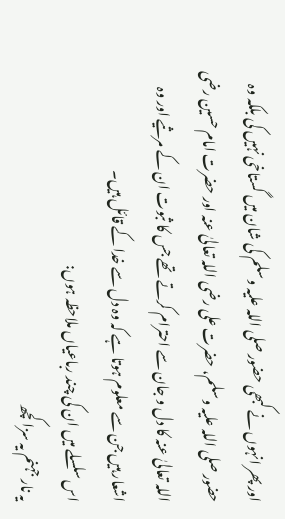اور پھر انہوں نے کبھی حضور صلی اللہ علیہ وسلم کی شان میں گستاخی نہیں کی بلکہ وہ حضور صلی اللہ علیہ وسلم، حضرت علی رضی اللہ تعالیٰ عنہ اور حضرت امام حسین رضی اللہ تعالیٰ عنہ کا دل و جان سے احترام کرتے تھے جس کا ثبوت ان کے مرثیے اور وہ اشعار ہیں جن سے معلوم ہوتا ہے کہ وہ دل سے خدا کے قائل ہیں۔
اس سلسلے میں ان کی چند رباعیاں ملاحظہ ہوں:
یہ نار جہنم یہ سزا کچھ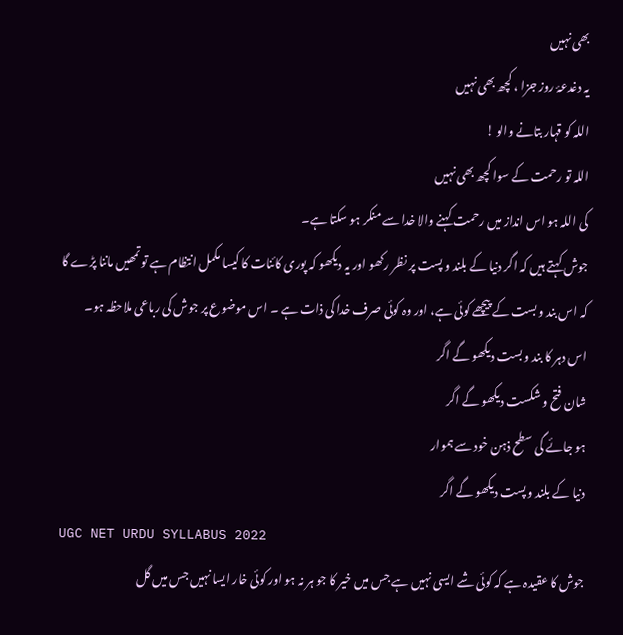بھی نہیں
یہ دغدعۂ روز جزا ، کچھ بھی نہیں
اللہ کو قہار بتانے والو !
اللہ تو رحمت کے سوا کچھ بھی نہیں
کی اللہ ہو اس انداز میں رحمت کہنے والا خدا سے منکر ہو سکتا ہے۔
جوش کہتے ہیں کہ اگر دنیا کے بلند و پست پر نظر رکھو اور یہ دیکھو کہ پوری کائنات کا کیسا مکمل انتظام ہے تو تمھیں ماننا پڑے گا کہ اس بند و بست کے پیچھے کوئی ہے، اور وہ کوئی صرف خدا کی ذات ہے ۔ اس موضوع پر جوش کی رباعی ملاحظہ ہو۔
اس دہر کا بند و بست دیکھو گے اگر
شان فتح و شکست دیکھو گے اگر
ہو جائے گی سطح ذہن خود سے ہموار
دنیا کے بلند و پست دیکھو گے اگر
UGC NET URDU SYLLABUS 2022
جوش کا عقیدہ ہے کہ کوئی شے ایسی نہیں ہے جس میں خیر کا جو ہر نہ ہو اور کوئی خار ایسا نہیں جس میں گل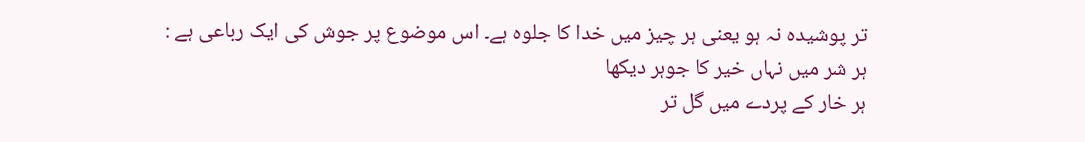تر پوشیدہ نہ ہو یعنی ہر چیز میں خدا کا جلوہ ہے۔ اس موضوع پر جوش کی ایک رباعی ہے :
ہر شر میں نہاں خیر کا جوہر دیکھا
ہر خار کے پردے میں گل تر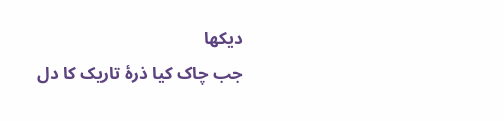دیکھا
جب چاک کیا ذرۂ تاریک کا دل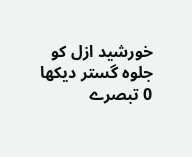خورشید ازل کو جلوہ گستر دیکھا
0 تبصرے